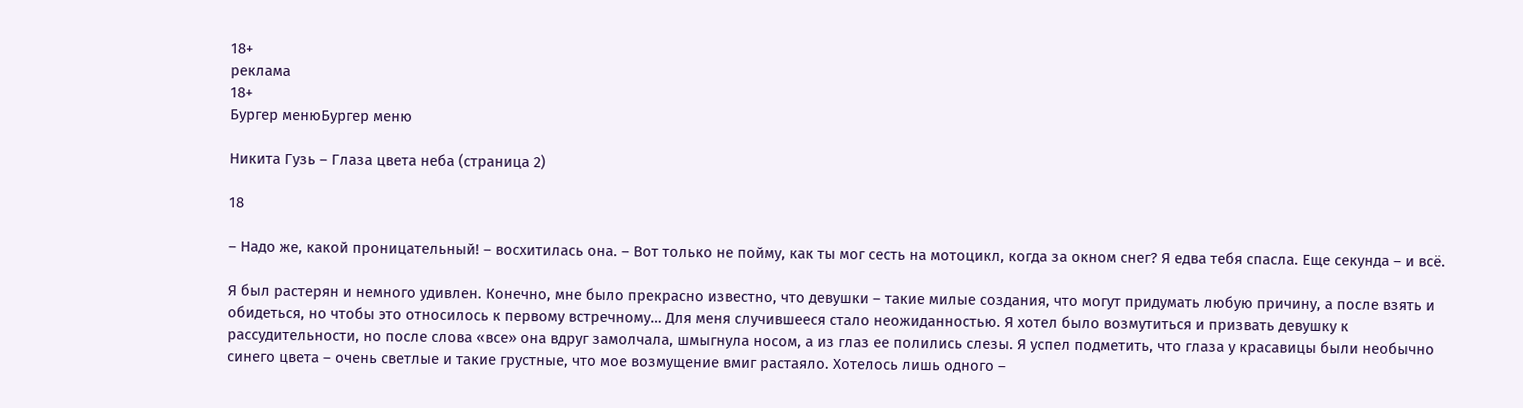18+
реклама
18+
Бургер менюБургер меню

Никита Гузь – Глаза цвета неба (страница 2)

18

– Надо же, какой проницательный! – восхитилась она. – Вот только не пойму, как ты мог сесть на мотоцикл, когда за окном снег? Я едва тебя спасла. Еще секунда – и всё.

Я был растерян и немного удивлен. Конечно, мне было прекрасно известно, что девушки – такие милые создания, что могут придумать любую причину, а после взять и обидеться, но чтобы это относилось к первому встречному… Для меня случившееся стало неожиданностью. Я хотел было возмутиться и призвать девушку к рассудительности, но после слова «все» она вдруг замолчала, шмыгнула носом, а из глаз ее полились слезы. Я успел подметить, что глаза у красавицы были необычно синего цвета – очень светлые и такие грустные, что мое возмущение вмиг растаяло. Хотелось лишь одного –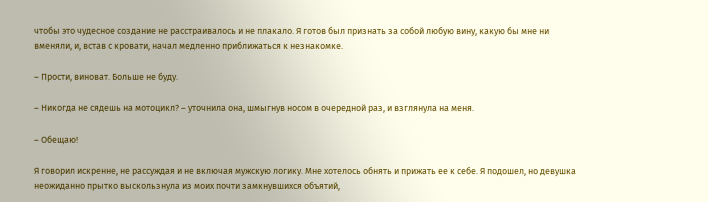чтобы это чудесное создание не расстраивалось и не плакало. Я готов был признать за собой любую вину, какую бы мне ни вменяли, и, встав с кровати, начал медленно приближаться к незнакомке.

– Прости, виноват. Больше не буду.

– Никогда не сядешь на мотоцикл? – уточнила она, шмыгнув носом в очередной раз, и взглянула на меня.

– Обещаю!

Я говорил искренне, не рассуждая и не включая мужскую логику. Мне хотелось обнять и прижать ее к себе. Я подошел, но девушка неожиданно прытко выскользнула из моих почти замкнувшихся объятий,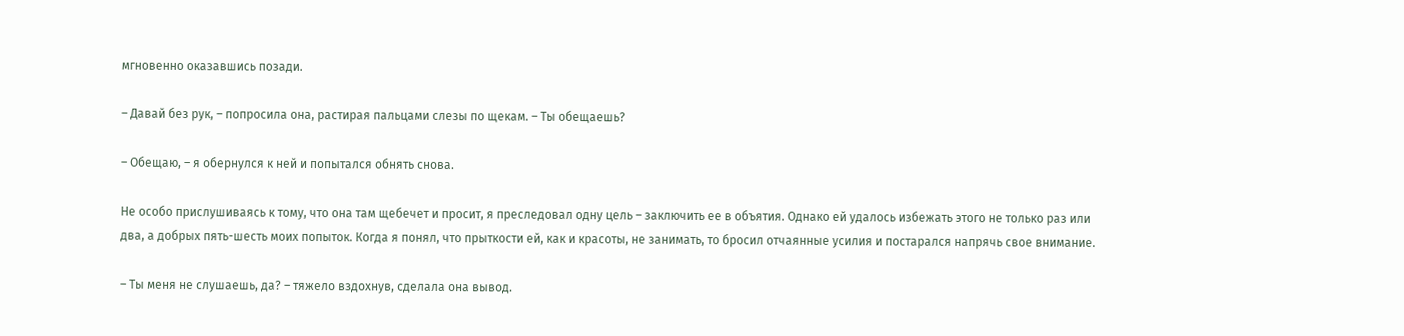мгновенно оказавшись позади.

– Давай без рук, – попросила она, растирая пальцами слезы по щекам. – Ты обещаешь?

– Обещаю, – я обернулся к ней и попытался обнять снова.

Не особо прислушиваясь к тому, что она там щебечет и просит, я преследовал одну цель – заключить ее в объятия. Однако ей удалось избежать этого не только раз или два, а добрых пять-шесть моих попыток. Когда я понял, что прыткости ей, как и красоты, не занимать, то бросил отчаянные усилия и постарался напрячь свое внимание.

– Ты меня не слушаешь, да? – тяжело вздохнув, сделала она вывод.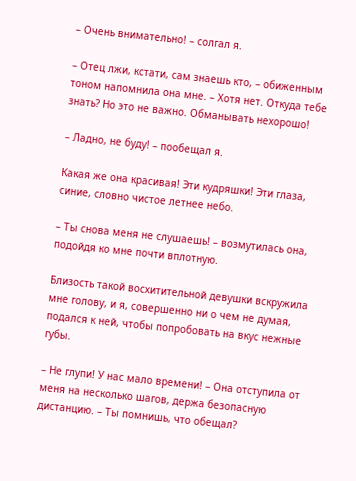– Очень внимательно! – солгал я.

– Отец лжи, кстати, сам знаешь кто, – обиженным тоном напомнила она мне. – Хотя нет. Откуда тебе знать? Но это не важно. Обманывать нехорошо!

– Ладно, не буду! – пообещал я.

Какая же она красивая! Эти кудряшки! Эти глаза, синие, словно чистое летнее небо.

– Ты снова меня не слушаешь! – возмутилась она, подойдя ко мне почти вплотную.

Близость такой восхитительной девушки вскружила мне голову, и я, совершенно ни о чем не думая, подался к ней, чтобы попробовать на вкус нежные губы.

– Не глупи! У нас мало времени! – Она отступила от меня на несколько шагов, держа безопасную дистанцию. – Ты помнишь, что обещал?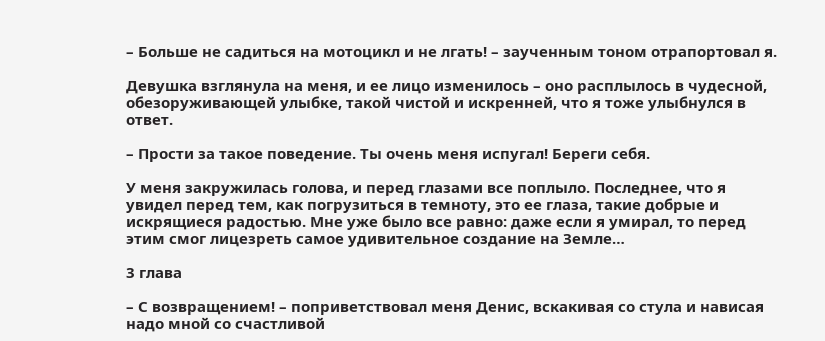– Больше не садиться на мотоцикл и не лгать! – заученным тоном отрапортовал я.

Девушка взглянула на меня, и ее лицо изменилось – оно расплылось в чудесной, обезоруживающей улыбке, такой чистой и искренней, что я тоже улыбнулся в ответ.

– Прости за такое поведение. Ты очень меня испугал! Береги себя.

У меня закружилась голова, и перед глазами все поплыло. Последнее, что я увидел перед тем, как погрузиться в темноту, это ее глаза, такие добрые и искрящиеся радостью. Мне уже было все равно: даже если я умирал, то перед этим смог лицезреть самое удивительное создание на Земле…

3 глава

– С возвращением! – поприветствовал меня Денис, вскакивая со стула и нависая надо мной со счастливой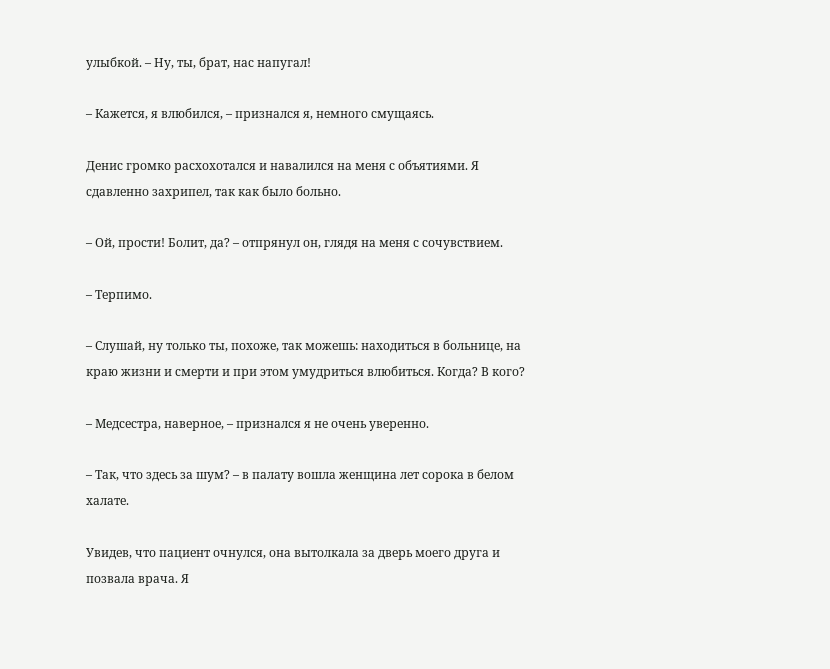улыбкой. – Ну, ты, брат, нас напугал!

– Кажется, я влюбился, – признался я, немного смущаясь.

Денис громко расхохотался и навалился на меня с объятиями. Я сдавленно захрипел, так как было больно.

– Ой, прости! Болит, да? – отпрянул он, глядя на меня с сочувствием.

– Терпимо.

– Слушай, ну только ты, похоже, так можешь: находиться в больнице, на краю жизни и смерти и при этом умудриться влюбиться. Когда? В кого?

– Медсестра, наверное, – признался я не очень уверенно.

– Так, что здесь за шум? – в палату вошла женщина лет сорока в белом халате.

Увидев, что пациент очнулся, она вытолкала за дверь моего друга и позвала врача. Я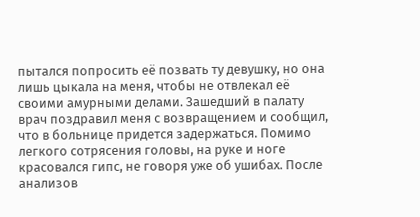пытался попросить её позвать ту девушку, но она лишь цыкала на меня, чтобы не отвлекал её своими амурными делами. Зашедший в палату врач поздравил меня с возвращением и сообщил, что в больнице придется задержаться. Помимо легкого сотрясения головы, на руке и ноге красовался гипс, не говоря уже об ушибах. После анализов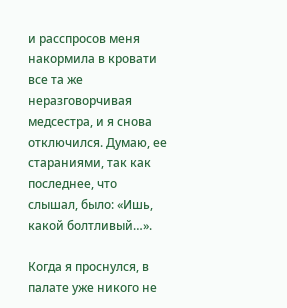и расспросов меня накормила в кровати все та же неразговорчивая медсестра, и я снова отключился. Думаю, ее стараниями, так как последнее, что слышал, было: «Ишь, какой болтливый…».

Когда я проснулся, в палате уже никого не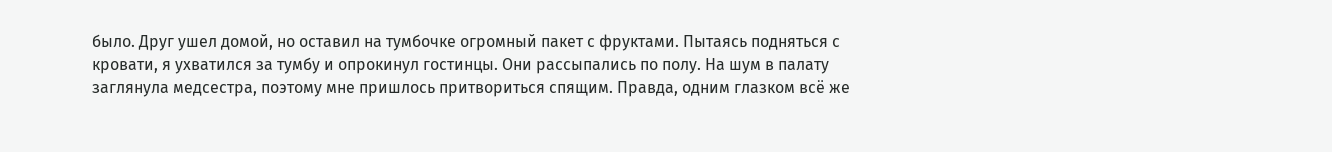было. Друг ушел домой, но оставил на тумбочке огромный пакет с фруктами. Пытаясь подняться с кровати, я ухватился за тумбу и опрокинул гостинцы. Они рассыпались по полу. На шум в палату заглянула медсестра, поэтому мне пришлось притвориться спящим. Правда, одним глазком всё же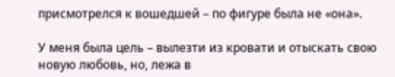присмотрелся к вошедшей – по фигуре была не «она».

У меня была цель – вылезти из кровати и отыскать свою новую любовь, но, лежа в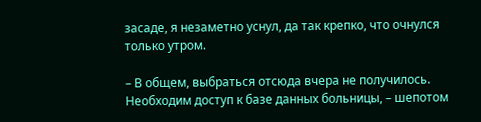засаде, я незаметно уснул, да так крепко, что очнулся только утром.

– В общем, выбраться отсюда вчера не получилось. Необходим доступ к базе данных больницы, – шепотом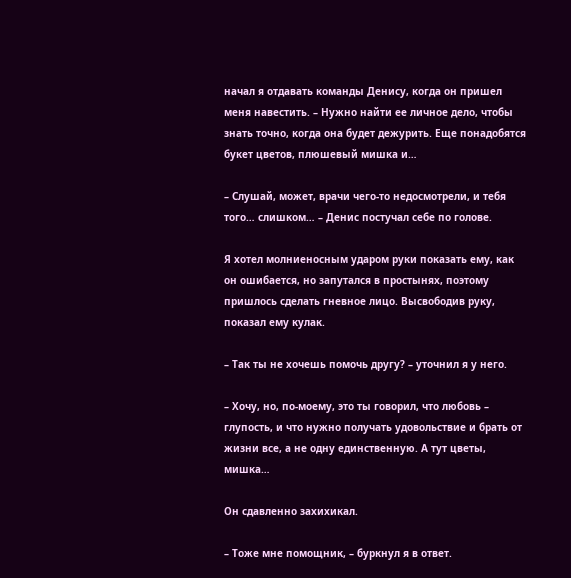начал я отдавать команды Денису, когда он пришел меня навестить. – Нужно найти ее личное дело, чтобы знать точно, когда она будет дежурить. Еще понадобятся букет цветов, плюшевый мишка и…

– Слушай, может, врачи чего-то недосмотрели, и тебя того… слишком… – Денис постучал себе по голове.

Я хотел молниеносным ударом руки показать ему, как он ошибается, но запутался в простынях, поэтому пришлось сделать гневное лицо. Высвободив руку, показал ему кулак.

– Так ты не хочешь помочь другу? – уточнил я у него.

– Хочу, но, по-моему, это ты говорил, что любовь – глупость, и что нужно получать удовольствие и брать от жизни все, а не одну единственную. А тут цветы, мишка…

Он сдавленно захихикал.

– Тоже мне помощник, – буркнул я в ответ.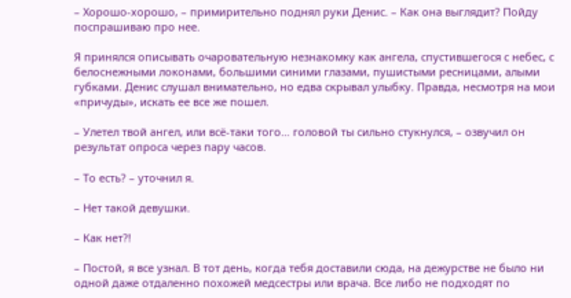– Хорошо-хорошо, – примирительно поднял руки Денис. – Как она выглядит? Пойду поспрашиваю про нее.

Я принялся описывать очаровательную незнакомку как ангела, спустившегося с небес, с белоснежными локонами, большими синими глазами, пушистыми ресницами, алыми губками. Денис слушал внимательно, но едва скрывал улыбку. Правда, несмотря на мои «причуды», искать ее все же пошел.

– Улетел твой ангел, или всё-таки того… головой ты сильно стукнулся, – озвучил он результат опроса через пару часов.

– То есть? – уточнил я.

– Нет такой девушки.

– Как нет?!

– Постой, я все узнал. В тот день, когда тебя доставили сюда, на дежурстве не было ни одной даже отдаленно похожей медсестры или врача. Все либо не подходят по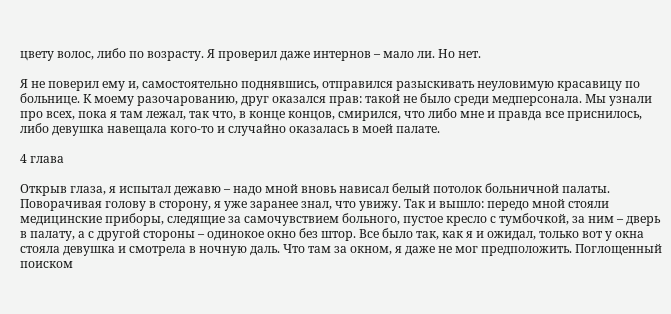цвету волос, либо по возрасту. Я проверил даже интернов – мало ли. Но нет.

Я не поверил ему и, самостоятельно поднявшись, отправился разыскивать неуловимую красавицу по больнице. К моему разочарованию, друг оказался прав: такой не было среди медперсонала. Мы узнали про всех, пока я там лежал, так что, в конце концов, смирился, что либо мне и правда все приснилось, либо девушка навещала кого-то и случайно оказалась в моей палате.

4 глава

Открыв глаза, я испытал дежавю – надо мной вновь нависал белый потолок больничной палаты. Поворачивая голову в сторону, я уже заранее знал, что увижу. Так и вышло: передо мной стояли медицинские приборы, следящие за самочувствием больного, пустое кресло с тумбочкой, за ним – дверь в палату, а с другой стороны – одинокое окно без штор. Все было так, как я и ожидал, только вот у окна стояла девушка и смотрела в ночную даль. Что там за окном, я даже не мог предположить. Поглощенный поиском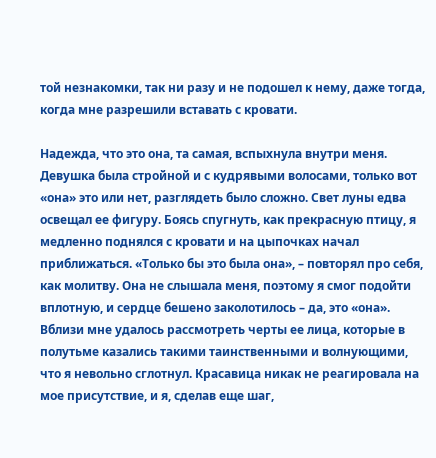той незнакомки, так ни разу и не подошел к нему, даже тогда, когда мне разрешили вставать с кровати.

Надежда, что это она, та самая, вспыхнула внутри меня. Девушка была стройной и с кудрявыми волосами, только вот «она» это или нет, разглядеть было сложно. Свет луны едва освещал ее фигуру. Боясь спугнуть, как прекрасную птицу, я медленно поднялся с кровати и на цыпочках начал приближаться. «Только бы это была она», – повторял про себя, как молитву. Она не слышала меня, поэтому я смог подойти вплотную, и сердце бешено заколотилось – да, это «она». Вблизи мне удалось рассмотреть черты ее лица, которые в полутьме казались такими таинственными и волнующими, что я невольно сглотнул. Красавица никак не реагировала на мое присутствие, и я, сделав еще шаг,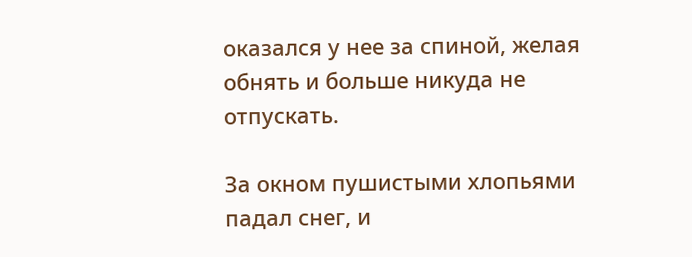оказался у нее за спиной, желая обнять и больше никуда не отпускать.

За окном пушистыми хлопьями падал снег, и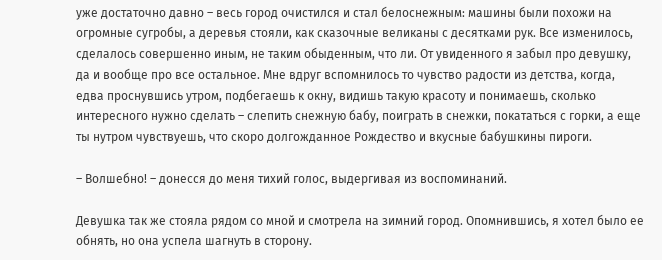уже достаточно давно – весь город очистился и стал белоснежным: машины были похожи на огромные сугробы, а деревья стояли, как сказочные великаны с десятками рук. Все изменилось, сделалось совершенно иным, не таким обыденным, что ли. От увиденного я забыл про девушку, да и вообще про все остальное. Мне вдруг вспомнилось то чувство радости из детства, когда, едва проснувшись утром, подбегаешь к окну, видишь такую красоту и понимаешь, сколько интересного нужно сделать – слепить снежную бабу, поиграть в снежки, покататься с горки, а еще ты нутром чувствуешь, что скоро долгожданное Рождество и вкусные бабушкины пироги.

– Волшебно! – донесся до меня тихий голос, выдергивая из воспоминаний.

Девушка так же стояла рядом со мной и смотрела на зимний город. Опомнившись, я хотел было ее обнять, но она успела шагнуть в сторону.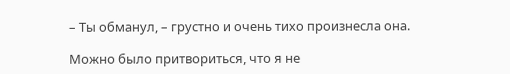– Ты обманул, – грустно и очень тихо произнесла она.

Можно было притвориться, что я не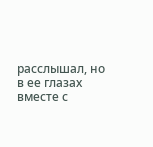расслышал, но в ее глазах вместе с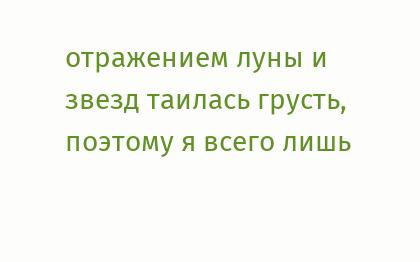отражением луны и звезд таилась грусть, поэтому я всего лишь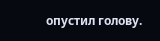опустил голову.